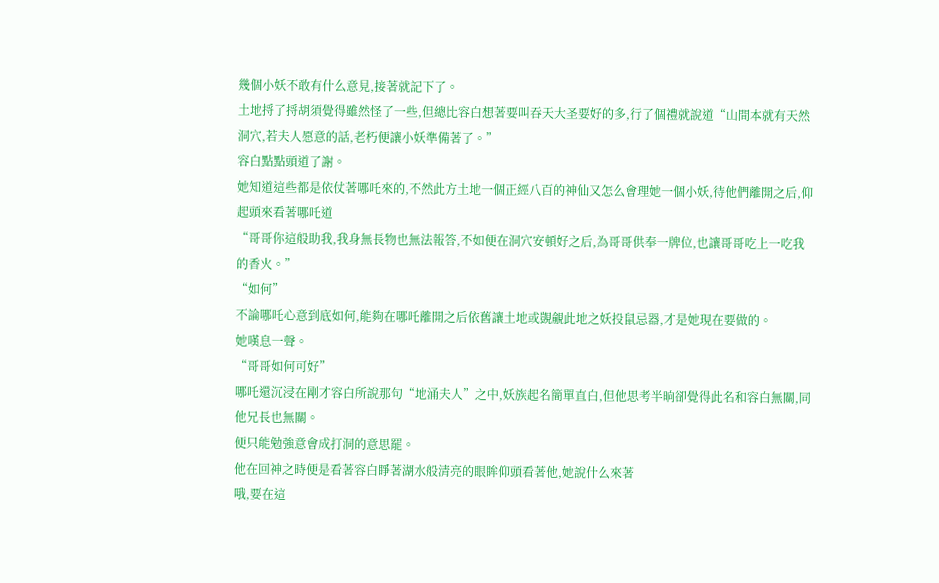幾個小妖不敢有什么意見,接著就記下了。
土地捋了捋胡須覺得雖然怪了一些,但總比容白想著要叫吞天大圣要好的多,行了個禮就說道“山間本就有天然洞穴,若夫人愿意的話,老朽便讓小妖準備著了。”
容白點點頭道了謝。
她知道這些都是依仗著哪吒來的,不然此方土地一個正經八百的神仙又怎么會理她一個小妖,待他們離開之后,仰起頭來看著哪吒道
“哥哥你這般助我,我身無長物也無法報答,不如便在洞穴安頓好之后,為哥哥供奉一牌位,也讓哥哥吃上一吃我的香火。”
“如何”
不論哪吒心意到底如何,能夠在哪吒離開之后依舊讓土地或覬覦此地之妖投鼠忌器,才是她現在要做的。
她嘆息一聲。
“哥哥如何可好”
哪吒還沉浸在剛才容白所說那句“地涌夫人”之中,妖族起名簡單直白,但他思考半晌卻覺得此名和容白無關,同他兄長也無關。
便只能勉強意會成打洞的意思罷。
他在回神之時便是看著容白睜著湖水般清亮的眼眸仰頭看著他,她說什么來著
哦,要在這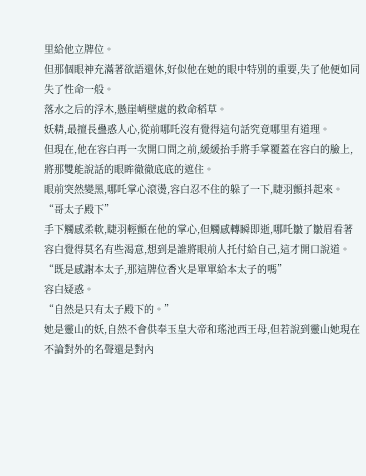里給他立牌位。
但那個眼神充滿著欲語還休,好似他在她的眼中特別的重要,失了他便如同失了性命一般。
落水之后的浮木,懸崖峭壁處的救命稻草。
妖精,最擅長蠱惑人心,從前哪吒沒有覺得這句話究竟哪里有道理。
但現在,他在容白再一次開口問之前,緩緩抬手將手掌覆蓋在容白的臉上,將那雙能說話的眼眸徹徹底底的遮住。
眼前突然變黑,哪吒掌心滾燙,容白忍不住的躲了一下,睫羽顫抖起來。
“哥太子殿下”
手下觸感柔軟,睫羽輕顫在他的掌心,但觸感轉瞬即逝,哪吒皺了皺眉看著容白覺得莫名有些渴意,想到是誰將眼前人托付給自己,這才開口說道。
“既是感謝本太子,那這牌位香火是單單給本太子的嗎”
容白疑惑。
“自然是只有太子殿下的。”
她是靈山的妖,自然不會供奉玉皇大帝和瑤池西王母,但若說到靈山她現在不論對外的名聲還是對內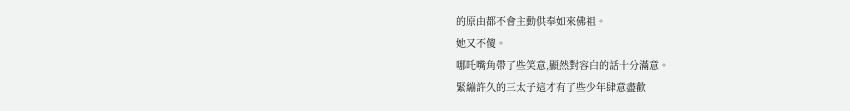的原由都不會主動供奉如來佛祖。
她又不傻。
哪吒嘴角帶了些笑意,顯然對容白的話十分滿意。
緊繃許久的三太子這才有了些少年肆意盡歡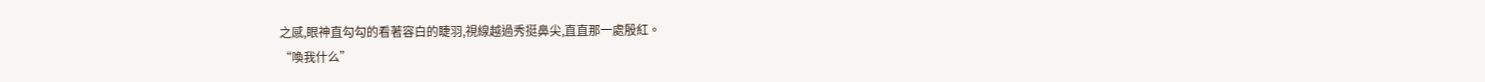之感,眼神直勾勾的看著容白的睫羽,視線越過秀挺鼻尖,直直那一處殷紅。
“喚我什么”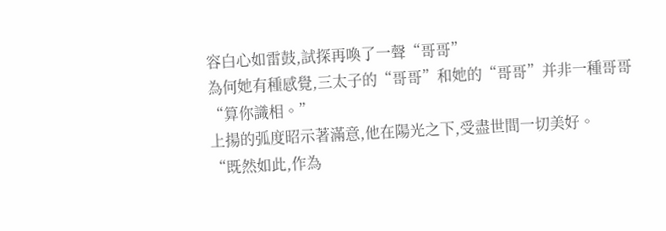容白心如雷鼓,試探再喚了一聲“哥哥”
為何她有種感覺,三太子的“哥哥”和她的“哥哥”并非一種哥哥
“算你識相。”
上揚的弧度昭示著滿意,他在陽光之下,受盡世間一切美好。
“既然如此,作為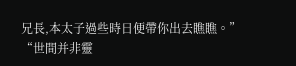兄長,本太子過些時日便帶你出去瞧瞧。”
“世間并非靈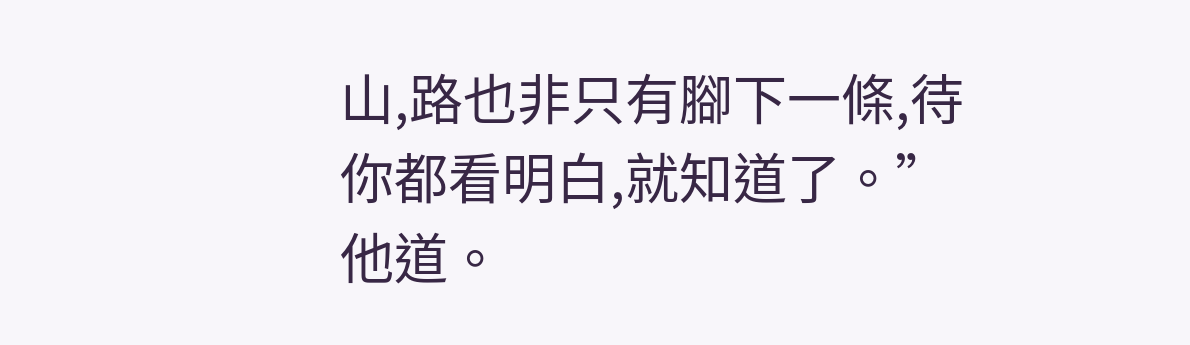山,路也非只有腳下一條,待你都看明白,就知道了。”
他道。